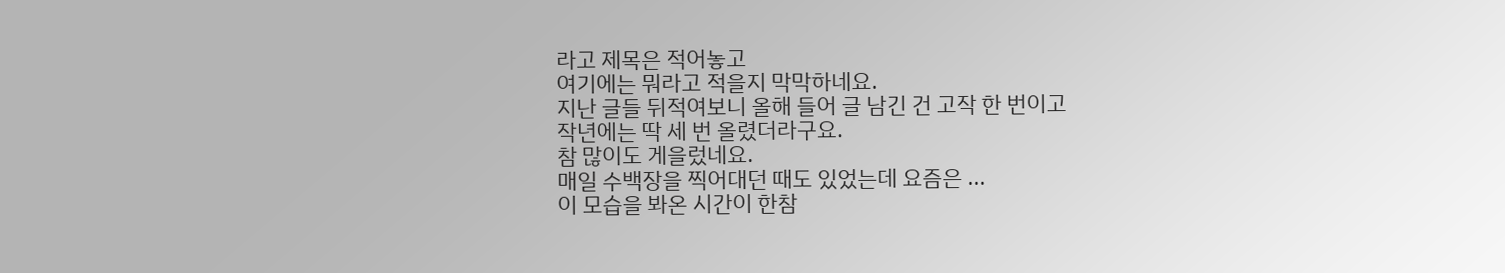라고 제목은 적어놓고
여기에는 뭐라고 적을지 막막하네요.
지난 글들 뒤적여보니 올해 들어 글 남긴 건 고작 한 번이고
작년에는 딱 세 번 올렸더라구요.
참 많이도 게을렀네요.
매일 수백장을 찍어대던 때도 있었는데 요즘은 ...
이 모습을 봐온 시간이 한참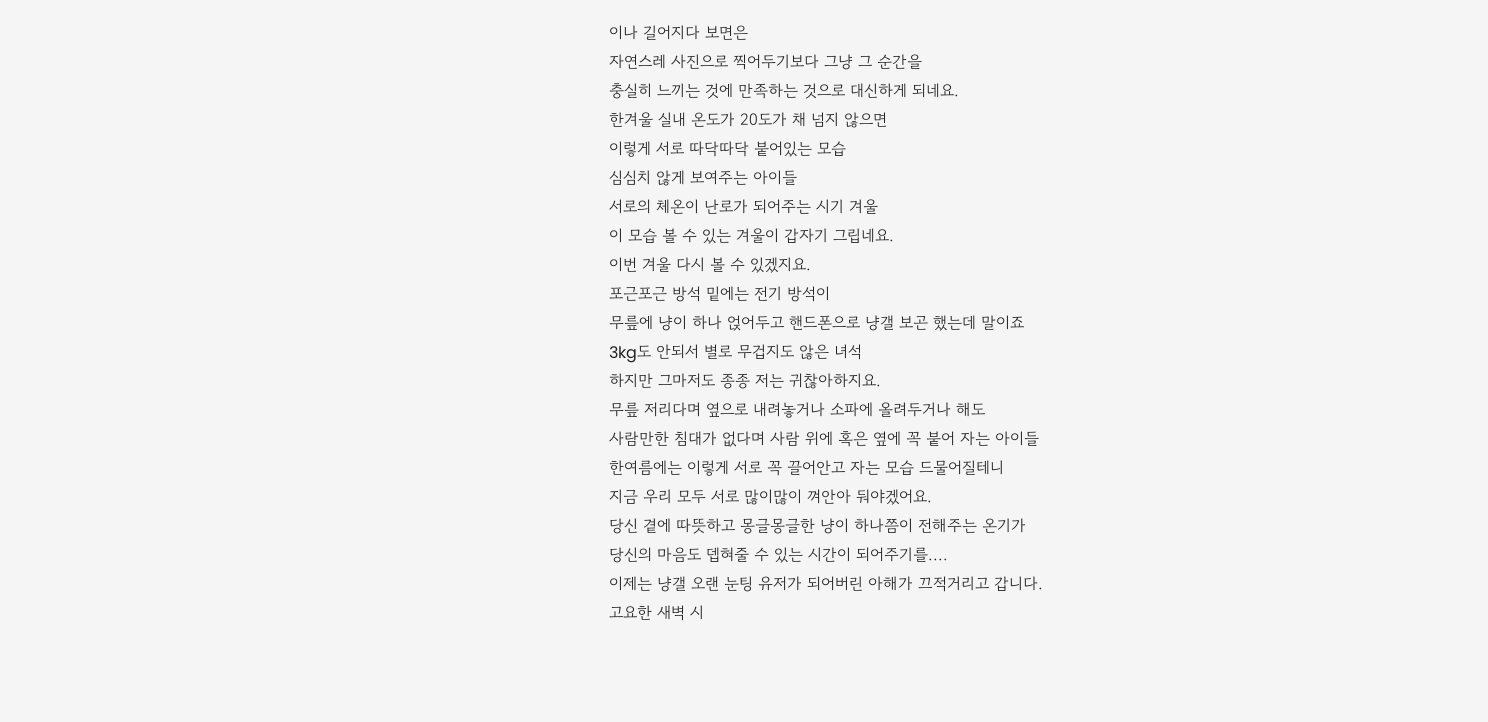이나 길어지다 보면은
자연스레 사진으로 찍어두기보다 그냥 그 순간을
충실히 느끼는 것에 만족하는 것으로 대신하게 되네요.
한겨울 실내 온도가 20도가 채 넘지 않으면
이렇게 서로 따닥따닥 붙어있는 모습
심심치 않게 보여주는 아이들
서로의 체온이 난로가 되어주는 시기 겨울
이 모습 볼 수 있는 겨울이 갑자기 그립네요.
이번 겨울 다시 볼 수 있겠지요.
포근포근 방석 밑에는 전기 방석이
무릎에 냥이 하나 얹어두고 핸드폰으로 냥갤 보곤 했는데 말이죠
3kg도 안되서 별로 무겁지도 않은 녀석
하지만 그마저도 종종 저는 귀찮아하지요.
무릎 저리다며 옆으로 내려놓거나 소파에 올려두거나 해도
사람만한 침대가 없다며 사람 위에 혹은 옆에 꼭 붙어 자는 아이들
한여름에는 이렇게 서로 꼭 끌어안고 자는 모습 드물어질테니
지금 우리 모두 서로 많이많이 껴안아 둬야겠어요.
당신 곁에 따뜻하고 몽글몽글한 냥이 하나쯤이 전해주는 온기가
당신의 마음도 뎁혀줄 수 있는 시간이 되어주기를....
이제는 냥갤 오랜 눈팅 유저가 되어버린 아해가 끄적거리고 갑니다.
고요한 새벽 시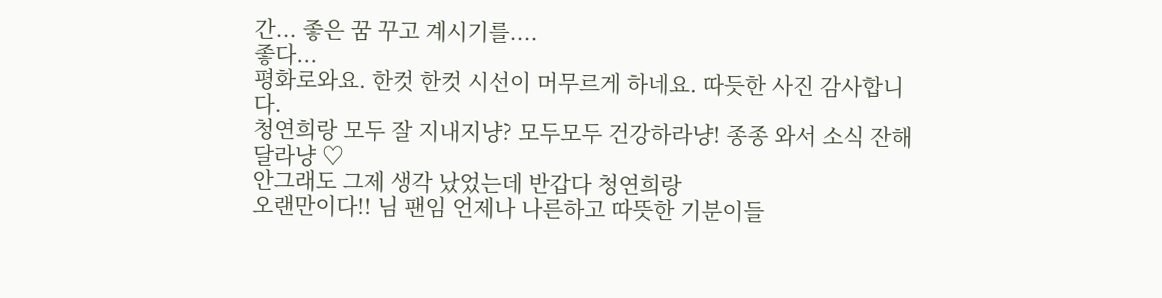간... 좋은 꿈 꾸고 계시기를....
좋다...
평화로와요. 한컷 한컷 시선이 머무르게 하네요. 따듯한 사진 감사합니다.
청연희랑 모두 잘 지내지냥? 모두모두 건강하라냥! 종종 와서 소식 잔해달라냥 ♡
안그래도 그제 생각 났었는데 반갑다 청연희랑
오랜만이다!! 님 팬임 언제나 나른하고 따뜻한 기분이들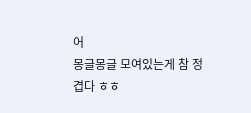어
몽글몽글 모여있는게 참 정겹다 ㅎㅎ